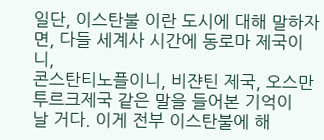일단, 이스탄불 이란 도시에 대해 말하자면, 다들 세계사 시간에 동로마 제국이니,
콘스탄티노플이니, 비쟌틴 제국, 오스만 투르크제국 같은 말을 들어본 기억이
날 거다. 이게 전부 이스탄불에 해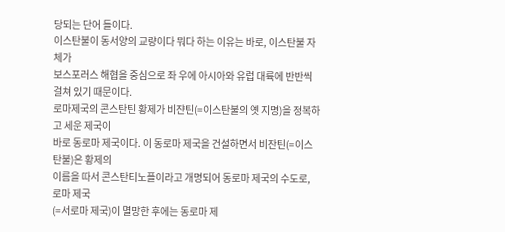당되는 단어 들이다.
이스탄불이 동서양의 교량이다 뭐다 하는 이유는 바로, 이스탄불 자체가
보스포러스 해협을 중심으로 좌 우에 아시아와 유럽 대륙에 반반씩 걸쳐 있기 때문이다.
로마제국의 콘스탄틴 황제가 비쟌틴(=이스탄불의 옛 지명)을 정복하고 세운 제국이
바로 동로마 제국이다. 이 동로마 제국을 건설하면서 비잔틴(=이스탄불)은 황제의
이름을 따서 콘스탄티노플이라고 개명되어 동로마 제국의 수도로, 로마 제국
(=서로마 제국)이 멸망한 후에는 동로마 제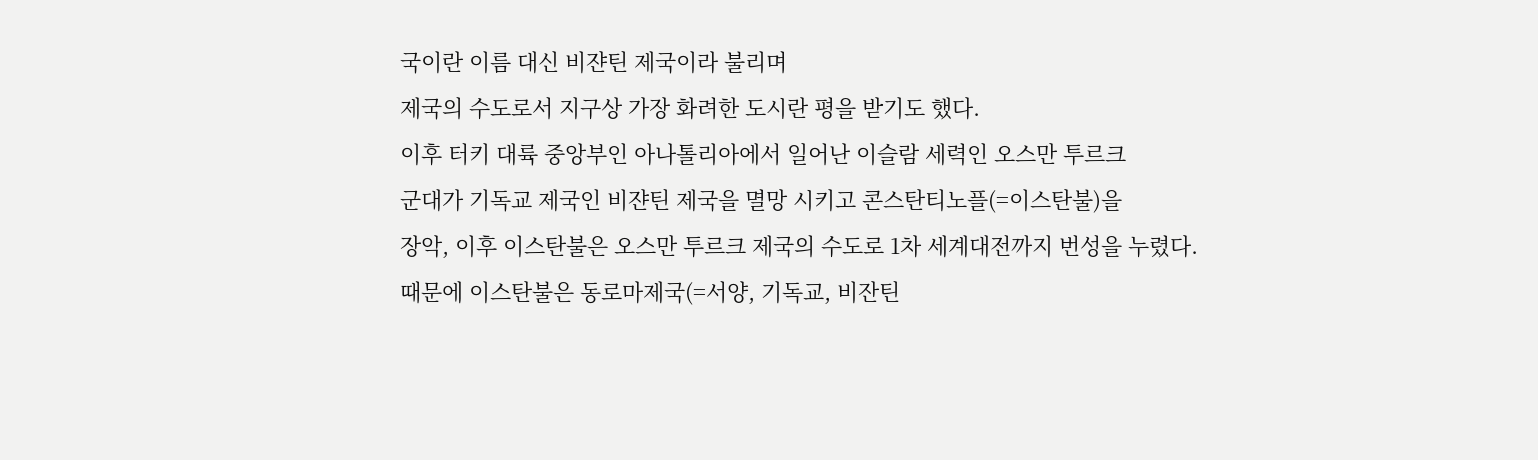국이란 이름 대신 비쟌틴 제국이라 불리며
제국의 수도로서 지구상 가장 화려한 도시란 평을 받기도 했다.
이후 터키 대륙 중앙부인 아나톨리아에서 일어난 이슬람 세력인 오스만 투르크
군대가 기독교 제국인 비쟌틴 제국을 멸망 시키고 콘스탄티노플(=이스탄불)을
장악, 이후 이스탄불은 오스만 투르크 제국의 수도로 1차 세계대전까지 번성을 누렸다.
때문에 이스탄불은 동로마제국(=서양, 기독교, 비잔틴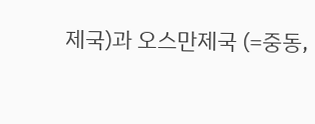제국)과 오스만제국 (=중동,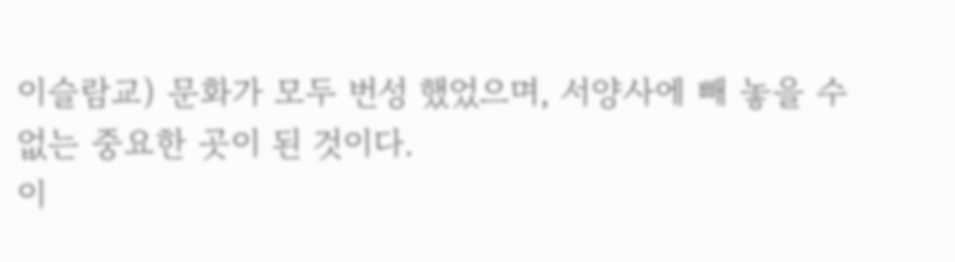이슬람교) 문화가 모두 번성 했었으며, 서양사에 빼 놓을 수 없는 중요한 곳이 된 것이다.
이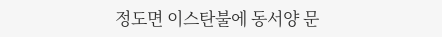정도면 이스탄불에 동서양 문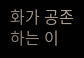화가 공존하는 이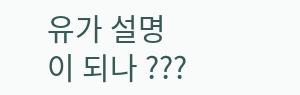유가 설명이 되나 ???